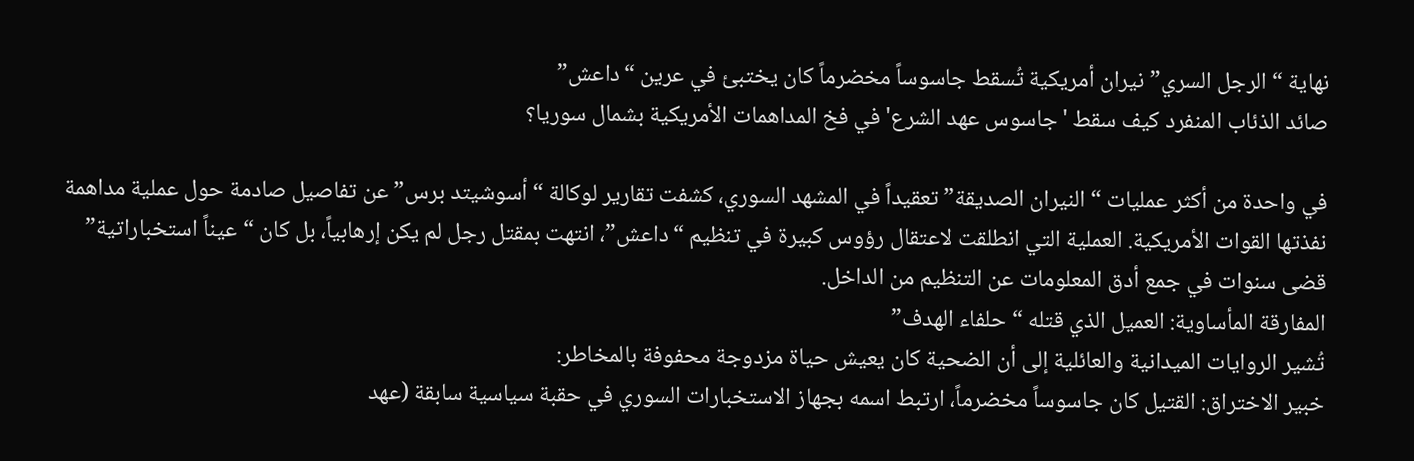نهاية “الرجل السري” نيران أمريكية تُسقط جاسوساً مخضرماً كان يختبئ في عرين “داعش”
صائد الذئاب المنفرد كيف سقط 'جاسوس عهد الشرع' في فخ المداهمات الأمريكية بشمال سوريا؟

في واحدة من أكثر عمليات “النيران الصديقة” تعقيداً في المشهد السوري، كشفت تقارير لوكالة “أسوشيتد برس” عن تفاصيل صادمة حول عملية مداهمة نفذتها القوات الأمريكية. العملية التي انطلقت لاعتقال رؤوس كبيرة في تنظيم “داعش”، انتهت بمقتل رجل لم يكن إرهابياً، بل كان “عيناً استخباراتية” قضى سنوات في جمع أدق المعلومات عن التنظيم من الداخل.
المفارقة المأساوية: العميل الذي قتله “حلفاء الهدف”
تُشير الروايات الميدانية والعائلية إلى أن الضحية كان يعيش حياة مزدوجة محفوفة بالمخاطر:
خبير الاختراق: القتيل كان جاسوساً مخضرماً، ارتبط اسمه بجهاز الاستخبارات السوري في حقبة سياسية سابقة (عهد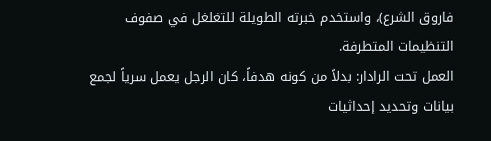فاروق الشرع)، واستخدم خبرته الطويلة للتغلغل في صفوف التنظيمات المتطرفة.
العمل تحت الرادار: بدلاً من كونه هدفاً، كان الرجل يعمل سرياً لجمع بيانات وتحديد إحداثيات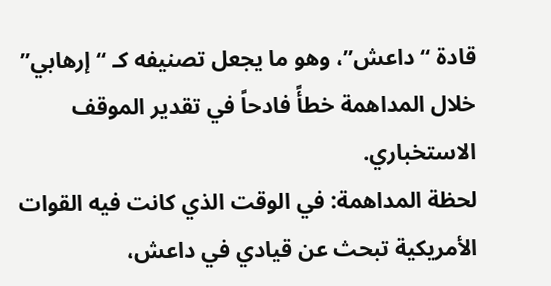قادة “داعش”، وهو ما يجعل تصنيفه كـ “إرهابي” خلال المداهمة خطأً فادحاً في تقدير الموقف الاستخباري.
لحظة المداهمة: في الوقت الذي كانت فيه القوات الأمريكية تبحث عن قيادي في داعش،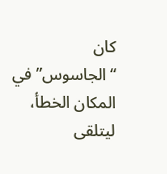كان “الجاسوس” في المكان الخطأ، ليتلقى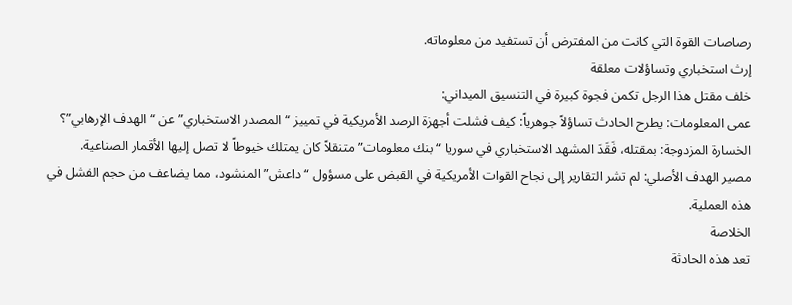رصاصات القوة التي كانت من المفترض أن تستفيد من معلوماته.
إرث استخباري وتساؤلات معلقة
خلف مقتل هذا الرجل تكمن فجوة كبيرة في التنسيق الميداني:
عمى المعلومات: يطرح الحادث تساؤلاً جوهرياً: كيف فشلت أجهزة الرصد الأمريكية في تمييز “المصدر الاستخباري” عن “الهدف الإرهابي”؟
الخسارة المزدوجة: بمقتله، فَقَدَ المشهد الاستخباري في سوريا “بنك معلومات” متنقلاً كان يمتلك خيوطاً لا تصل إليها الأقمار الصناعية.
مصير الهدف الأصلي: لم تشر التقارير إلى نجاح القوات الأمريكية في القبض على مسؤول “داعش” المنشود، مما يضاعف من حجم الفشل في هذه العملية.
الخلاصة
تعد هذه الحادثة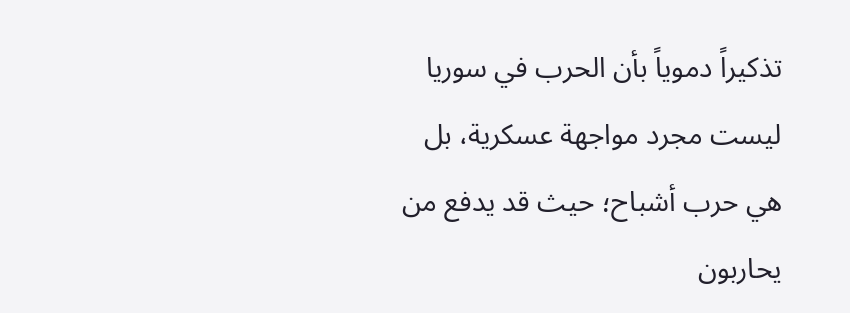تذكيراً دموياً بأن الحرب في سوريا ليست مجرد مواجهة عسكرية، بل هي حرب أشباح؛ حيث قد يدفع من يحاربون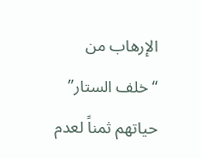الإرهاب من “خلف الستار” حياتهم ثمناً لعدم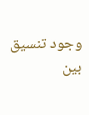وجود تنسيق بين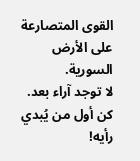القوى المتصارعة على الأرض السورية.
لا توجد آراء بعد. كن أول من يُبدي رأيه!